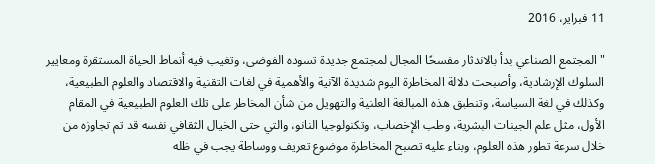11 فبراير، 2016

" المجتمع الصناعي بدأ بالاندثار مفسحًا المجال لمجتمع جديدة تسوده الفوضى، وتغيب فيه أنماط الحياة المستقرة ومعايير السلوك الإرشادية، وأصبحت دلالة المخاطرة اليوم شديدة الآنية والأهمية في لغات التقنية والاقتصاد والعلوم الطبيعية، وكذلك في لغة السياسة، وتنطبق هذه المبالغة العلنية والتهويل من شأن المخاطر على تلك العلوم الطبيعية في المقام الأول، مثل علم الجينات البشرية، وطب الإخصاب، وتكنولوجيا النانو، والتي حتى الخيال الثقافي نفسه قد تم تجاوزه من خلال سرعة تطور هذه العلوم، وبناء عليه تصبح المخاطرة موضوع تعريف ووساطة يجب في ظله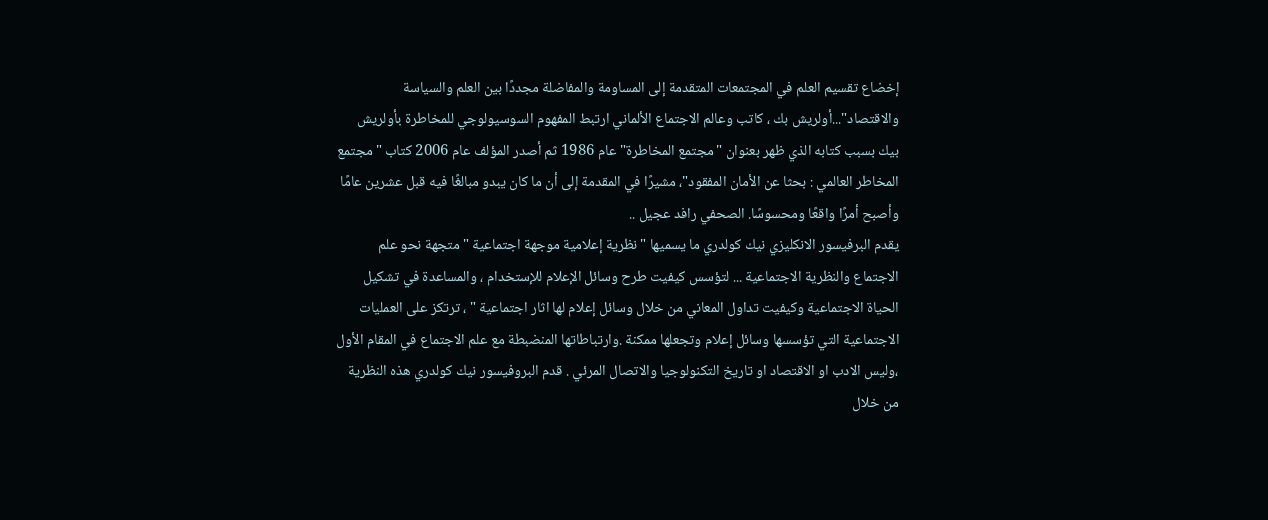إخضاع تقسيم العلم في المجتمعات المتقدمة إلى المساومة والمفاضلة مجددًا بين العلم والسياسة والاقتصاد"...أولريش بك ، كاتب وعالم الاجتماع الألماني ارتبط المفهوم السوسيولوجي للمخاطرة بأولريش بيك بسبب كتابه الذي ظهر بعنوان "مجتمع المخاطرة" عام 1986 ثم أصدر المؤلف عام 2006 كتاب "مجتمع المخاطر العالمي : بحثا عن الأمان المفقود"، مشيرًا في المقدمة إلى أن ما كان يبدو مبالغًا فيه قبل عشرين عامًا وأصبح أمرًا واقعًا ومحسوسًا. الصحفي رافد عجيل ..
يقدم البرفيسور الانكليزي نيك كولدري ما يسميها "نظرية إعلامية موجهة اجتماعية " متجهة نحو علم الاجتماع والنظرية الاجتماعية ... لتؤسس كيفيت طرح وسائل الإعلام للإستخدام ، والمساعدة في تشكيل الحياة الاجتماعية وكيفيت تداول المعاني من خلال وسائل إعلام لها اثار اجتماعية " ، ترتكز على العمليات الاجتماعية التي تؤسسها وسائل إعلام وتجعلها ممكنة .وارتباطاتها المنضبطة مع علم الاجتماع في المقام الأول ،وليس الادب او الاقتصاد او تاريخ التكنولوجيا والاتصال المرئي . قدم البروفيسور نيك كولدري هذه النظرية من خلال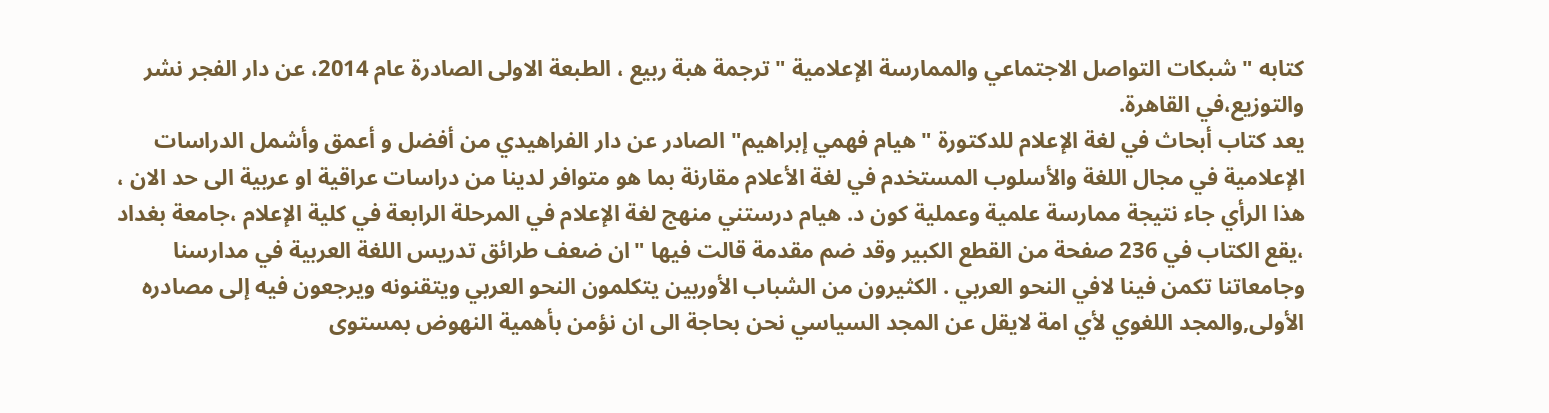كتابه " شبكات التواصل الاجتماعي والممارسة الإعلامية " ترجمة هبة ربيع ، الطبعة الاولى الصادرة عام 2014، عن دار الفجر نشر والتوزيع،في القاهرة.
يعد كتاب أبحاث في لغة الإعلام للدكتورة "هيام فهمي إبراهيم" الصادر عن دار الفراهيدي من أفضل و أعمق وأشمل الدراسات الإعلامية في مجال اللغة والأسلوب المستخدم في لغة الأعلام مقارنة بما هو متوافر لدينا من دراسات عراقية او عربية الى حد الان ، هذا الرأي جاء نتيجة ممارسة علمية وعملية كون د. هيام درستني منهج لغة الإعلام في المرحلة الرابعة في كلية الإعلام ،جامعة بغداد ،يقع الكتاب في 236 صفحة من القطع الكبير وقد ضم مقدمة قالت فيها "ان ضعف طرائق تدريس اللغة العربية في مدارسنا وجامعاتنا تكمن فينا لافي النحو العربي . الكثيرون من الشباب الأوربين يتكلمون النحو العربي ويتقنونه ويرجعون فيه إلى مصادره الأولى,والمجد اللغوي لأي امة لايقل عن المجد السياسي نحن بحاجة الى ان نؤمن بأهمية النهوض بمستوى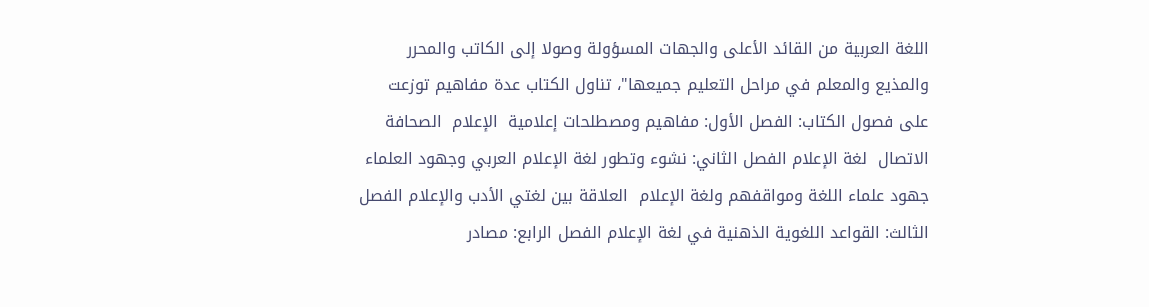اللغة العربية من القائد الأعلى والجهات المسؤولة وصولا إلى الكاتب والمحرر والمذيع والمعلم في مراحل التعليم جميعها"، تناول الكتاب عدة مفاهيم توزعت على فصول الكتاب: الفصل الأول: مفاهيم ومصطلحات إعلامية  الإعلام  الصحافة  الاتصال  لغة الإعلام الفصل الثاني: نشوء وتطور لغة الإعلام العربي وجهود العلماء  جهود علماء اللغة ومواقفهم ولغة الإعلام  العلاقة بين لغتي الأدب والإعلام الفصل الثالث: القواعد اللغوية الذهنية في لغة الإعلام الفصل الرابع: مصادر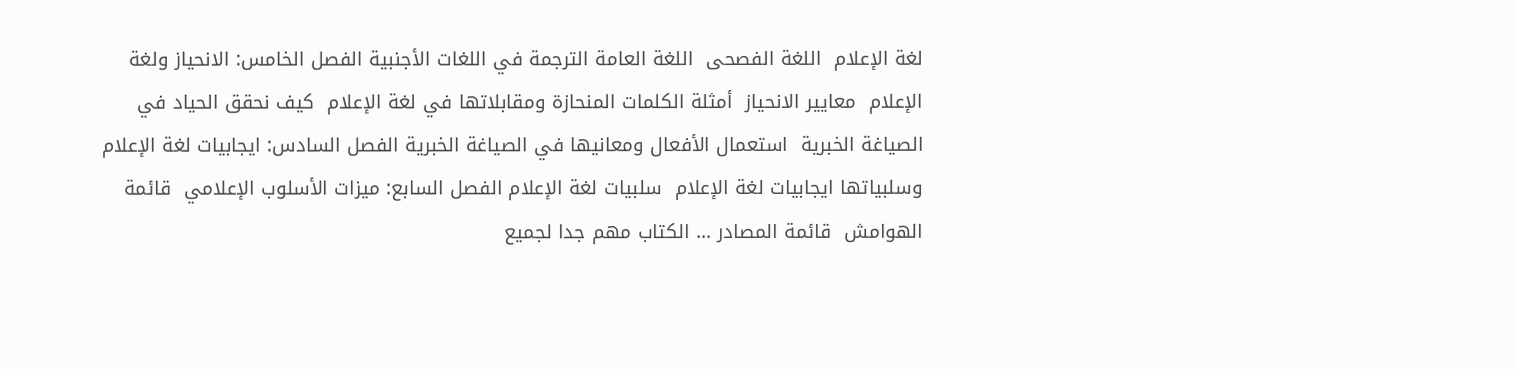لغة الإعلام  اللغة الفصحى  اللغة العامة الترجمة في اللغات الأجنبية الفصل الخامس: الانحياز ولغة الإعلام  معايير الانحياز  أمثلة الكلمات المنحازة ومقابلاتها في لغة الإعلام  كيف نحقق الحياد في الصياغة الخبرية  استعمال الأفعال ومعانيها في الصياغة الخبرية الفصل السادس: ايجابيات لغة الإعلام وسلبياتها ايجابيات لغة الإعلام  سلبيات لغة الإعلام الفصل السابع: ميزات الأسلوب الإعلامي  قائمة الهوامش  قائمة المصادر ... الكتاب مهم جدا لجميع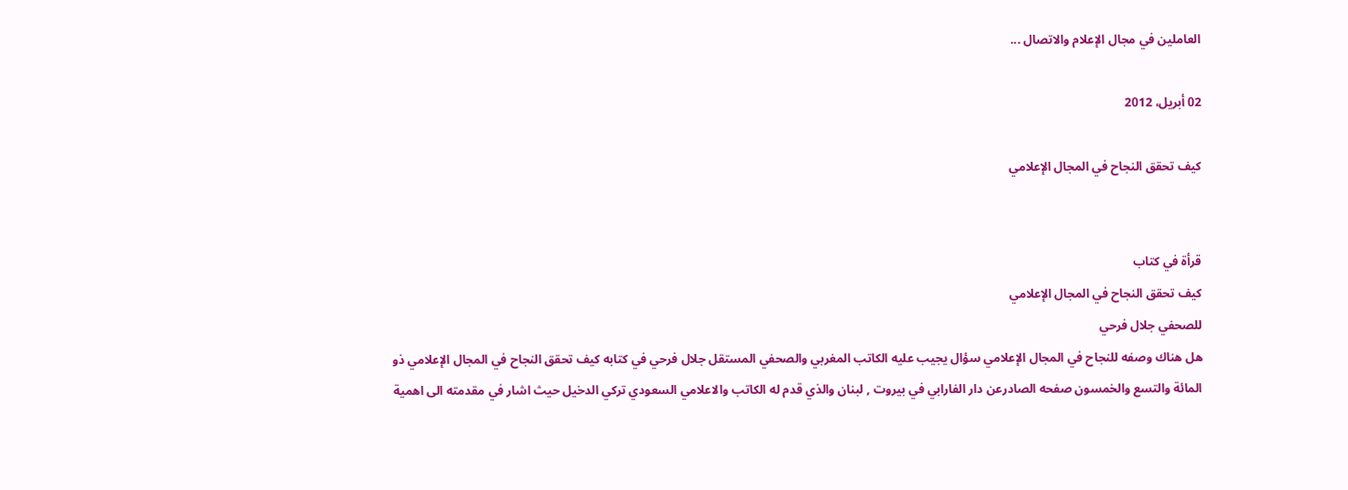العاملين في مجال الإعلام والاتصال ...

02 أبريل، 2012

كيف تحقق النجاح في المجال الإعلامي


قرأة في كتاب
كيف تحقق النجاح في المجال الإعلامي
للصحفي جلال فرحي
هل هناك وصفه للنجاح في المجال الإعلامي سؤال يجيب عليه الكاتب المغربي والصحفي المستقل جلال فرحي في كتابه كيف تحقق النجاح في المجال الإعلامي ذو المائة والتسع والخمسون صفحه الصادرعن دار الفارابي في بيروت , لبنان والذي قدم له الكاتب والاعلامي السعودي تركي الدخيل حيث اشار في مقدمته الى اهمية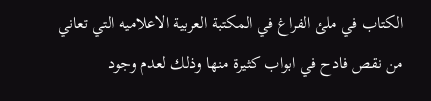الكتاب في ملئ الفراغ في المكتبة العربية الاعلاميه التي تعاني من نقص فادح في ابواب كثيرة منها وذلك لعدم وجود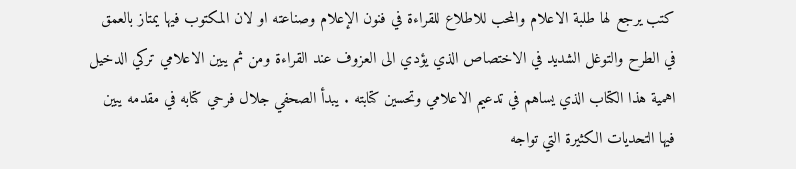كتب يرجع لها طلبة الاعلام والمحب للاطلاع للقراءة في فنون الإعلام وصناعته او لان المكتوب فيها يمتاز بالعمق في الطرح والتوغل الشديد في الاختصاص الذي يؤدي الى العزوف عند القراءة ومن ثم يبين الاعلامي تركي الدخيل اهمية هذا الكتاب الذي يساهم في تدعيم الاعلامي وتحسين كتابته . يبدأ الصحفي جلال فرحي كتابه في مقدمه يبين فيها التحديات الكثيرة التي تواجه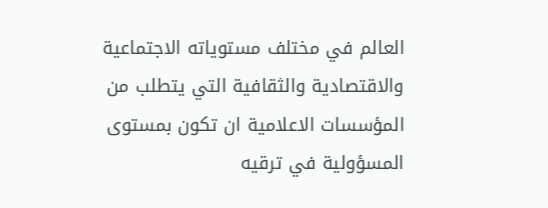العالم في مختلف مستوياته الاجتماعية والاقتصادية والثقافية التي يتطلب من المؤسسات الاعلامية ان تكون بمستوى المسؤولية في ترقيه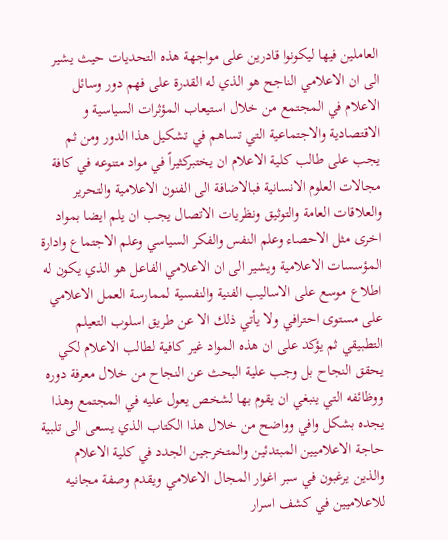العاملين فيها ليكونوا قادرين على مواجهة هذه التحديات حيث يشير الى ان الاعلامي الناجح هو الذي له القدرة على فهم دور وسائل الاعلام في المجتمع من خلال استيعاب المؤثرات السياسية و الاقتصادية والاجتماعية التي تساهم في تشكيل هذا الدور ومن ثم يجب على طالب كلية الاعلام ان يختبركثيراً في مواد متنوعه في كافة مجالات العلوم الانسانية فبالاضافة الى الفنون الاعلامية والتحرير والعلاقات العامة والتوثيق ونظريات الاتصال يجب ان يلم ايضا بمواد اخرى مثل الاحصاء وعلم النفس والفكر السياسي وعلم الاجتماع وادارة المؤسسات الاعلامية ويشير الى ان الاعلامي الفاعل هو الذي يكون له اطلاع موسع على الاساليب الفنية والنفسية لممارسة العمل الاعلامي على مستوى احترافي ولا يأتي ذلك الا عن طريق اسلوب التعيلم التطبيقي ثم يؤكد على ان هذه المواد غير كافية لطالب الاعلام لكي يحقق النجاح بل وجب علية البحث عن النجاح من خلال معرفة دوره ووظائفه التي ينبغي ان يقوم بها لشخص يعول عليه في المجتمع وهذا يجده بشكل وافي وواضح من خلال هذا الكتاب الذي يسعى الى تلبية حاجة الاعلاميين المبتدئين والمتخرجين الجدد في كلية الاعلام والذين يرغبون في سبر اغوار المجال الاعلامي ويقدم وصفة مجانيه للاعلاميين في كشف اسرار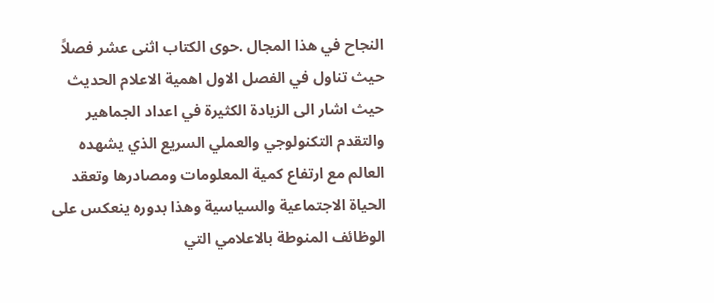النجاح في هذا المجال .حوى الكتاب اثنى عشر فصلاً حيث تناول في الفصل الاول اهمية الاعلام الحديث حيث اشار الى الزيادة الكثيرة في اعداد الجماهير والتقدم التكنولوجي والعملي السريع الذي يشهده العالم مع ارتفاع كمية المعلومات ومصادرها وتعقد الحياة الاجتماعية والسياسية وهذا بدوره ينعكس على الوظائف المنوطة بالاعلامي التي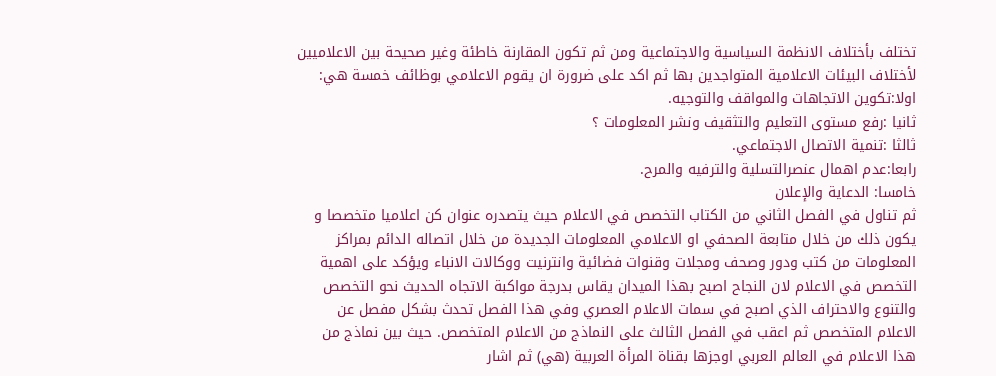تختلف بأختلاف الانظمة السياسية والاجتماعية ومن ثم تكون المقارنة خاطئة وغير صحيحة بين الاعلاميين لأختلاف البيئات الاعلامية المتواجدين بها ثم اكد على ضرورة ان يقوم الاعلامي بوظائف خمسة هي:
اولا:تكوين الاتجاهات والمواقف والتوجيه.
ثانيا :رفع مستوى التعليم والتثقيف ونشر المعلومات ؟
ثالثا :تنمية الاتصال الاجتماعي.
رابعا:عدم اهمال عنصرالتسلية والترفيه والمرح.
خامسا: الدعاية والإعلان
ثم تناول في الفصل الثاني من الكتاب التخصص في الاعلام حيث يتصدره عنوان كن اعلاميا متخصصا و يكون ذلك من خلال متابعة الصحفي او الاعلامي المعلومات الجديدة من خلال اتصاله الدائم بمراكز المعلومات من كتب ودور وصحف ومجلات وقنوات فضائية وانترنيت ووكالات الانباء ويؤكد على اهمية التخصص في الاعلام لان النجاح اصبح بهذا الميدان يقاس بدرجة مواكبة الاتجاه الحديث نحو التخصص والتنوع والاحتراف الذي اصبح في سمات الاعلام العصري وفي هذا الفصل تحدث بشكل مفصل عن الاعلام المتخصص ثم اعقب في الفصل الثالث على النماذج من الاعلام المتخصص. حيث بين نماذج من هذا الاعلام في العالم العربي اوجزها بقناة المرأة العربية (هي) ثم اشار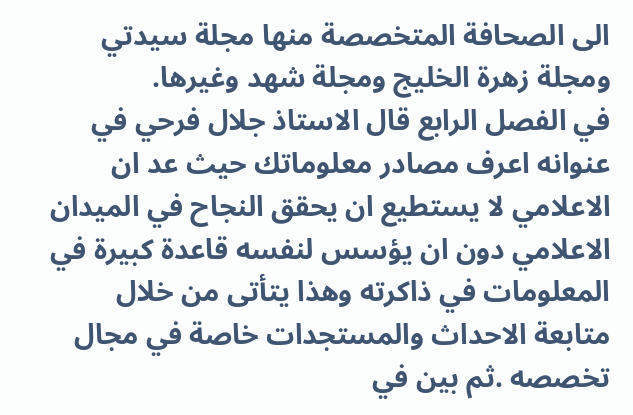الى الصحافة المتخصصة منها مجلة سيدتي ومجلة زهرة الخليج ومجلة شهد وغيرها.
في الفصل الرابع قال الاستاذ جلال فرحي في عنوانه اعرف مصادر معلوماتك حيث عد ان الاعلامي لا يستطيع ان يحقق النجاح في الميدان الاعلامي دون ان يؤسس لنفسه قاعدة كبيرة في المعلومات في ذاكرته وهذا يتأتى من خلال متابعة الاحداث والمستجدات خاصة في مجال تخصصه .ثم بين في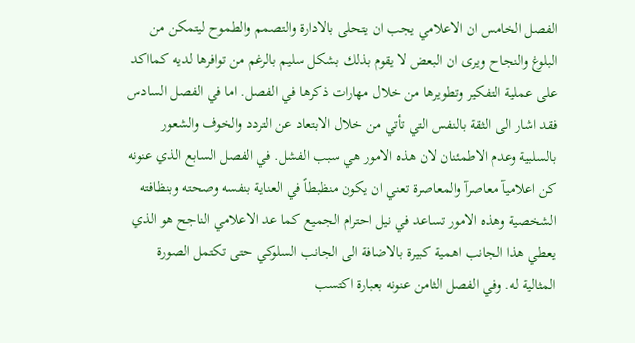الفصل الخامس ان الاعلامي يجب ان يتحلى بالادارة والتصمم والطموح ليتمكن من البلوغ والنجاح ويرى ان البعض لا يقوم بذلك بشكل سليم بالرغم من توافرها لديه كمااكد على عملية التفكير وتطويرها من خلال مهارات ذكرها في الفصل. اما في الفصل السادس فقد اشار الى الثقة بالنفس التي تأتي من خلال الابتعاد عن التردد والخوف والشعور بالسلبية وعدم الاطمئنان لان هذه الامور هي سبب الفشل. في الفصل السابع الذي عنونه كن اعلاميآ معاصرآ والمعاصرة تعني ان يكون منظبطاً في العناية بنفسه وصحته وبنظافته الشخصية وهذه الامور تساعد في نيل احترام الجميع كما عد الاعلامي الناجح هو الذي يعطي هذا الجانب اهمية كبيرة بالاضافة الى الجانب السلوكي حتى تكتمل الصورة المثالية له. وفي الفصل الثامن عنونه بعبارة اكتسب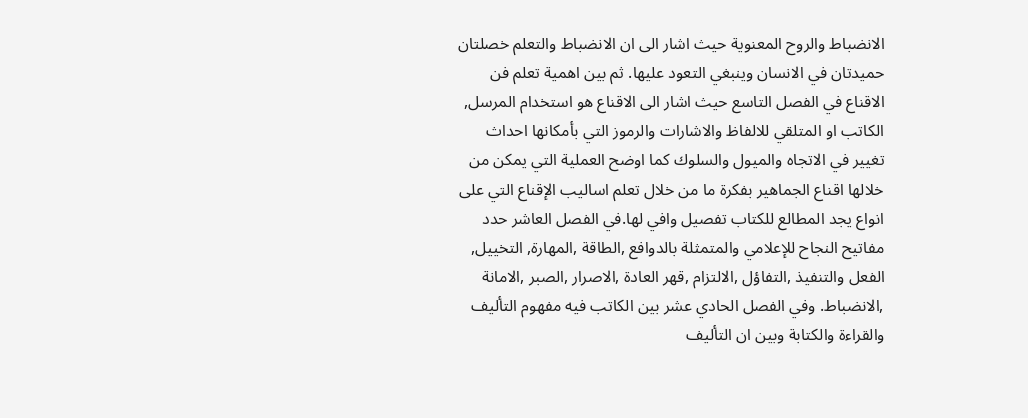الانضباط والروح المعنوية حيث اشار الى ان الانضباط والتعلم خصلتان حميدتان في الانسان وينبغي التعود عليها. ثم بين اهمية تعلم فن الاقناع في الفصل التاسع حيث اشار الى الاقناع هو استخدام المرسل, الكاتب او المتلقي للالفاظ والاشارات والرموز التي بأمكانها احداث تغيير في الاتجاه والميول والسلوك كما اوضح العملية التي يمكن من خلالها اقناع الجماهير بفكرة ما من خلال تعلم اساليب الإقناع التي على انواع يجد المطالع للكتاب تفصيل وافي لها.في الفصل العاشر حدد مفاتيح النجاح للإعلامي والمتمثلة بالدوافع ,الطاقة ,المهارة, التخييل, الفعل والتنفيذ ,التفاؤل ,الالتزام ,قهر العادة ,الاصرار ,الصبر ,الامانة ,الانضباط. وفي الفصل الحادي عشر بين الكاتب فيه مفهوم التأليف والقراءة والكتابة وبين ان التأليف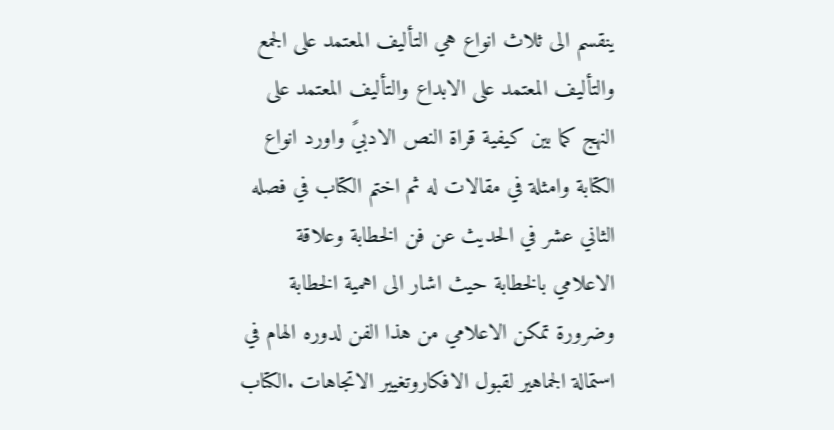ينقسم الى ثلاث انواع هي التأليف المعتمد على الجمع والتأليف المعتمد على الابداع والتأليف المعتمد على النهج كما بين كيفية قراة النص الادبيً واورد انواع الكتابة وامثلة في مقالات له ثم اختم الكتاب في فصله الثاني عشر في الحديث عن فن الخطابة وعلاقة الاعلامي بالخطابة حيث اشار الى اهمية الخطابة وضرورة تمكن الاعلامي من هذا الفن لدوره الهام في استمالة الجماهير لقبول الافكاروتغيير الاتجاهات .الكتاب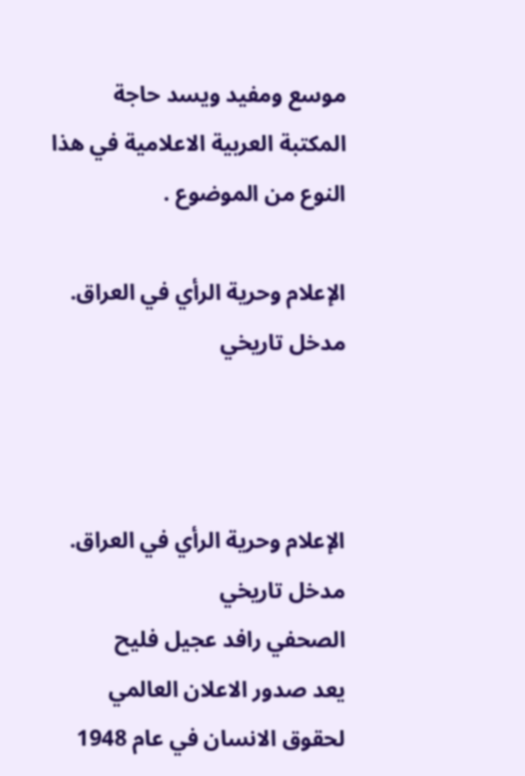موسع ومفيد ويسد حاجة المكتبة العربية الاعلامية في هذا النوع من الموضوع .

الإعلام وحرية الرأي في العراق. مدخل تاريخي



الإعلام وحرية الرأي في العراق. مدخل تاريخي
الصحفي رافد عجيل فليح
يعد صدور الاعلان العالمي لحقوق الانسان في عام 1948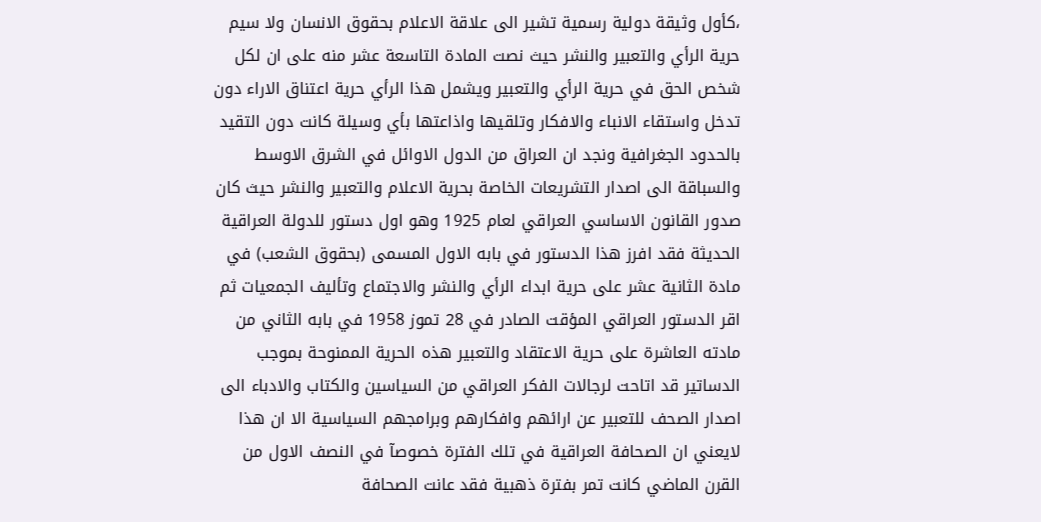،كأول وثيقة دولية رسمية تشير الى علاقة الاعلام بحقوق الانسان ولا سيم حرية الرأي والتعبير والنشر حيث نصت المادة التاسعة عشر منه على ان لكل شخص الحق في حرية الرأي والتعبير ويشمل هذا الرأي حرية اعتناق الاراء دون تدخل واستقاء الانباء والافكار وتلقيها واذاعتها بأي وسيلة كانت دون التقيد بالحدود الجغرافية ونجد ان العراق من الدول الاوائل في الشرق الاوسط والسباقة الى اصدار التشريعات الخاصة بحرية الاعلام والتعبير والنشر حيث كان صدور القانون الاساسي العراقي لعام 1925 وهو اول دستور للدولة العراقية الحديثة فقد افرز هذا الدستور في بابه الاول المسمى (بحقوق الشعب) في مادة الثانية عشر على حرية ابداء الرأي والنشر والاجتماع وتأليف الجمعيات ثم اقر الدستور العراقي المؤقت الصادر في 28 تموز 1958 في بابه الثاني من مادته العاشرة على حرية الاعتقاد والتعبير هذه الحرية الممنوحة بموجب الدساتير قد اتاحت لرجالات الفكر العراقي من السياسين والكتاب والادباء الى اصدار الصحف للتعبير عن ارائهم وافكارهم وبرامجهم السياسية الا ان هذا لايعني ان الصحافة العراقية في تلك الفترة خصوصآ في النصف الاول من القرن الماضي كانت تمر بفترة ذهبية فقد عانت الصحافة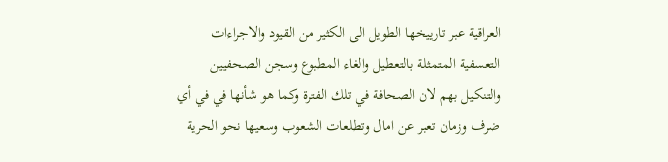العراقية عبر تارييخها الطويل الى الكثير من القيود والاجراءات التعسفية المتمثلة بالتعطيل والغاء المطبوع وسجن الصحفيين والتنكيل بهم لان الصحافة في تلك الفترة وكما هو شأنها في في أي ضرف وزمان تعبر عن امال وتطلعات الشعوب وسعيها نحو الحرية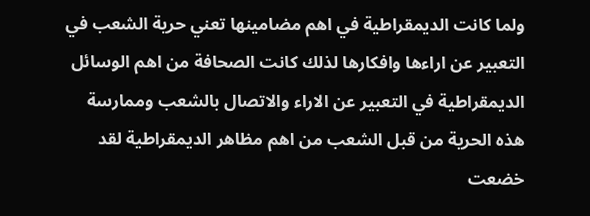ولما كانت الديمقراطية في اهم مضامينها تعني حرية الشعب في التعبير عن اراءها وافكارها لذلك كانت الصحافة من اهم الوسائل الديمقراطية في التعبير عن الاراء والاتصال بالشعب وممارسة هذه الحرية من قبل الشعب من اهم مظاهر الديمقراطية لقد خضعت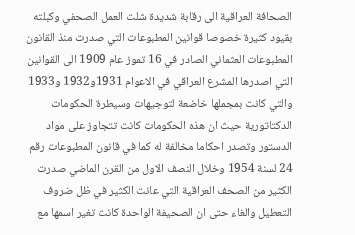الصحافة العراقية الى رقابة شديدة شلت العمل الصحفي وكبلته بقيود كثيرة خصوصا قوانين المطبوعات التي صدرت منذ القانون المطبوعات العثماني الصادر في 16 تموز عام 1909 الى القوانين التي اصدرها المشرع العراقي في الاعوام 1931و1932 و1933 والتي كانت بمجملها خاضعة لتوجيهات وسيطرة الحكومات الدكتاتورية حيث ان هذه الحكومات كانت تتجاوز على مواد الدستور وتصدر احكاما مخالفة له كما في قانون المطبوعات رقم 24 لسنة 1954 وخلال النصف الاول من القرن الماضي صدرت الكثير من الصحف العراقية التي عانت الكثير في ظل ضروف التعطيل والغاء حتى ان الصحيفة الواحدة كانت تغير اسمها مع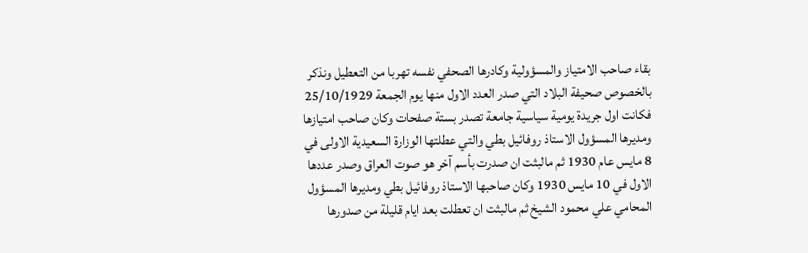بقاء صاحب الامتياز والمسؤولية وكادرها الصحفي نفسه تهربا من التعطيل ونذكر بالخصوص صحيفة البلاد التي صدر العدد الاول منها يوم الجمعة 25/10/1929 فكانت اول جريدة يومية سياسية جامعة تصدر بستة صفحات وكان صاحب امتيازها ومديرها المسؤول الاستاذ روفائيل بطي والتي عطلتها الوزارة السعيدية الاولى في 8 مايس عام 1930 ثم مالبثت ان صدرت بأسم آخر هو صوت العراق وصدر عددها الاول في 10 مايس 1930 وكان صاحبها الاستاذ روفائيل بطي ومديرها المسؤول المحامي علي محمود الشيخ ثم مالبثت ان تعطلت بعد ايام قليلة من صدورها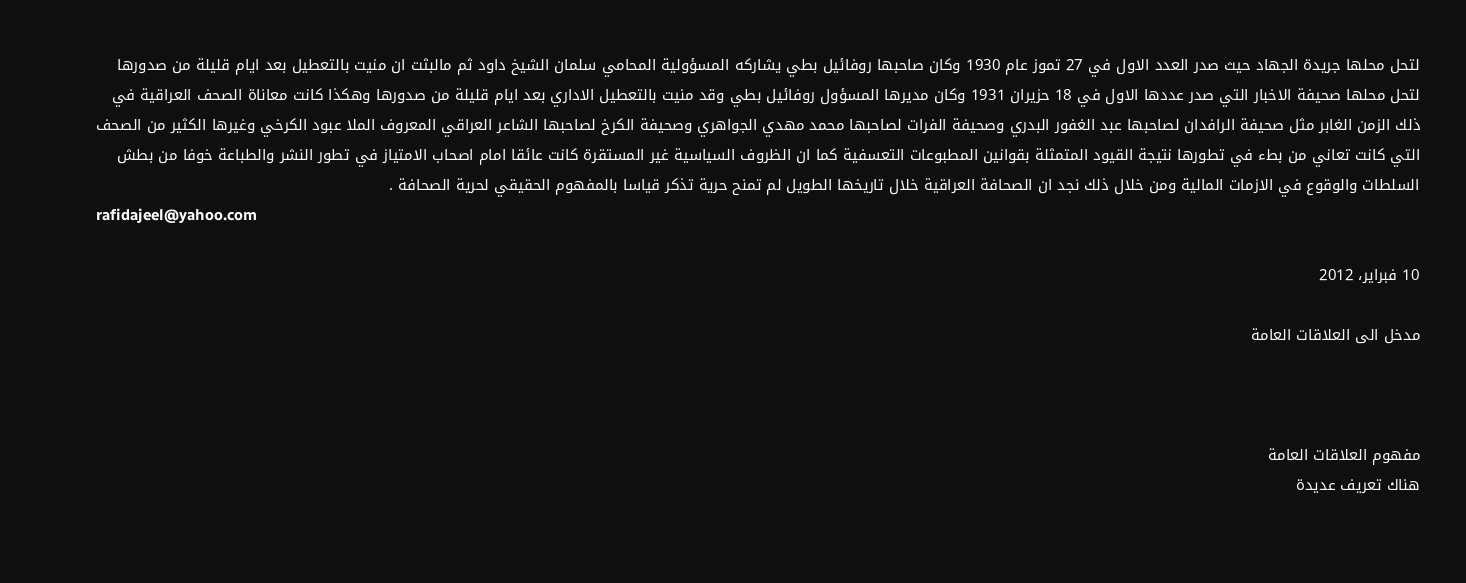لتحل محلها جريدة الجهاد حيث صدر العدد الاول في 27 تموز عام 1930 وكان صاحبها روفائيل بطي يشاركه المسؤولية المحامي سلمان الشيخ داود ثم مالبثت ان منيت بالتعطيل بعد ايام قليلة من صدورها لتحل محلها صحيفة الاخبار التي صدر عددها الاول في 18 حزيران 1931 وكان مديرها المسؤول روفائيل بطي وقد منيت بالتعطيل الاداري بعد ايام قليلة من صدورها وهكذا كانت معاناة الصحف العراقية في ذلك الزمن الغابر مثل صحيفة الرافدان لصاحبها عبد الغفور البدري وصحيفة الفرات لصاحبها محمد مهدي الجواهري وصحيفة الكرخ لصاحبها الشاعر العراقي المعروف الملا عبود الكرخي وغيرها الكثير من الصحف التي كانت تعاني من بطء في تطورها نتيجة القيود المتمثلة بقوانين المطبوعات التعسفية كما ان الظروف السياسية غير المستقرة كانت عائقا امام اصحاب الامتياز في تطور النشر والطباعة خوفا من بطش السلطات والوقوع في الازمات المالية ومن خلال ذلك نجد ان الصحافة العراقية خلال تاريخها الطويل لم تمنح حرية تذكر قياسا بالمفهوم الحقيقي لحرية الصحافة .
rafidajeel@yahoo.com

10 فبراير، 2012

مدخل الى العلاقات العامة



مفهوم العلاقات العامة
هناك تعريف عديدة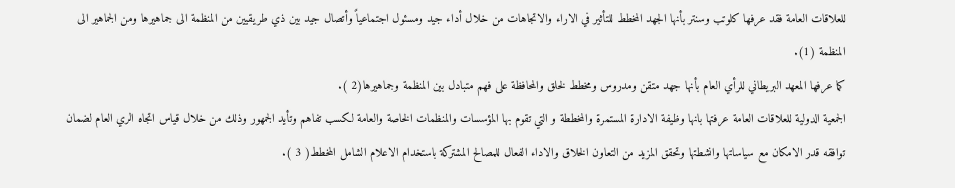للعلاقات العامة فقد عرفها كلوتب وسنتر بأنها الجهد المخطط للتأثير في الاراء والاتجاهات من خلال أداء جيد ومسئول اجتماعياً وأتصال جيد بين ذي طريقيين من المنظمة الى جماهيرها ومن الجماهير الى المنظمة (1).
كما عرفها المعهد البريطاني للرأي العام بأنها جهد متقن ومدروس ومخطط لخلق والمحافظة على فهم متبادل بين المنظمة وجماهيرها(2 ).
الجمعية الدولية للعلاقات العامة عرفتها بانها وظيفة الادارة المستمرة والمخططة و التي تقوم بها المؤسسات والمنظمات الخاصة والعامة لكسب تفاهم وتأيد الجمهور وذلك من خلال قياس اتجاه الري العام لضمان توافقه قدر الامكان مع سياساتها وانشطتها وتحقق المزيد من التعاون الخلاق والاداء الفعال للمصالح المشتركة باستخدام الاعلام الشامل المخطط( 3 ).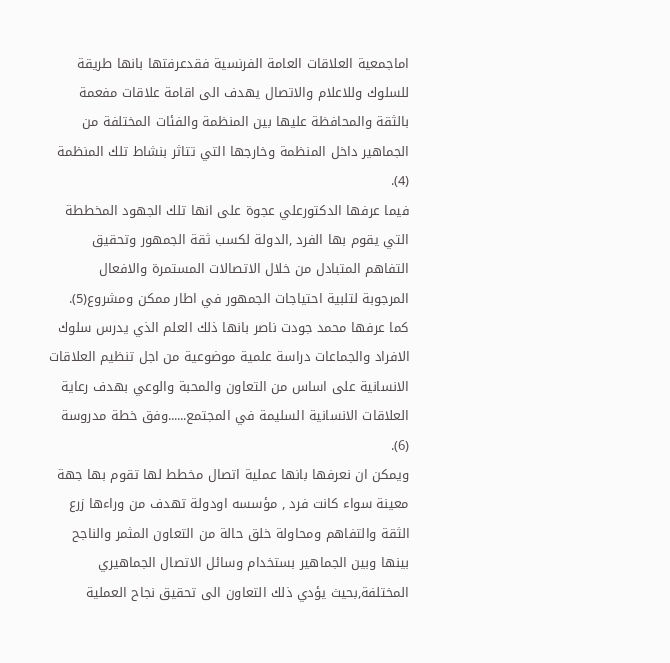اماجمعية العلاقات العامة الفرنسية فقدعرفتها بانها طريقة للسلوك وللاعلام والاتصال يهدف الى اقامة علاقات مفعمة بالثقة والمحافظة عليها بين المنظمة والفئات المختلفة من الجماهير داخل المنظمة وخارجها التي تتاثر بنشاط تلك المنظمة (4).
فيما عرفها الدكتورعلي عجوة على انها تلك الجهود المخططة التي يقوم بها الفرد ,الدولة لكسب ثقة الجمهور وتحقيق التفاهم المتبادل من خلال الاتصالات المستمرة والافعال المرجوبة لتلبية احتياجات الجمهور في اطار ممكن ومشروع(5).
كما عرفها محمد جودت ناصر بانها ذلك العلم الذي يدرس سلوك الافراد والجماعات دراسة علمية موضوعية من اجل تنظيم العلاقات الانسانية على اساس من التعاون والمحبة والوعي بهدف رعاية العلاقات الانسانية السليمة في المجتمع......وفق خطة مدروسة (6).
ويمكن ان نعرفها بانها عملية اتصال مخطط لها تقوم بها جهة معينة سواء كانت فرد , مؤسسه اودولة تهدف من وراءها زرع الثقة والتفاهم ومحاولة خلق حالة من التعاون المثمر والناجح بينها وبين الجماهير بستخدام وسائل الاتصال الجماهيري المختلفة,بحيث يؤدي ذلك التعاون الى تحقيق نجاح العملية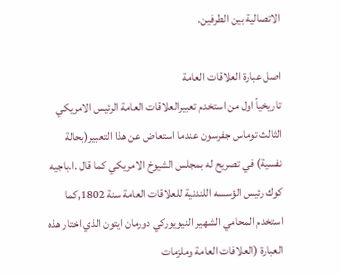الاتصالية بين الطرفين.

اصل عبارة العلاقات العامة
تاريخياً اول من استخدم تعبيرالعلاقات العامة الرئيس الامريكي الثالث توماس جفرسون عندما استعاض عن هذا التعبير(بحالة نفسية) في تصريح له بمجلس الشيوخ الامريكي كما قال .ا.باجيه كوك رئيس الؤسسه اللندنية للعلاقات العامة سنة 1802,كما استخدم المحامي الشهير النيويوركي دورمان ايتون الذي اختار هذه العبارة (العلافات العامة وملزمات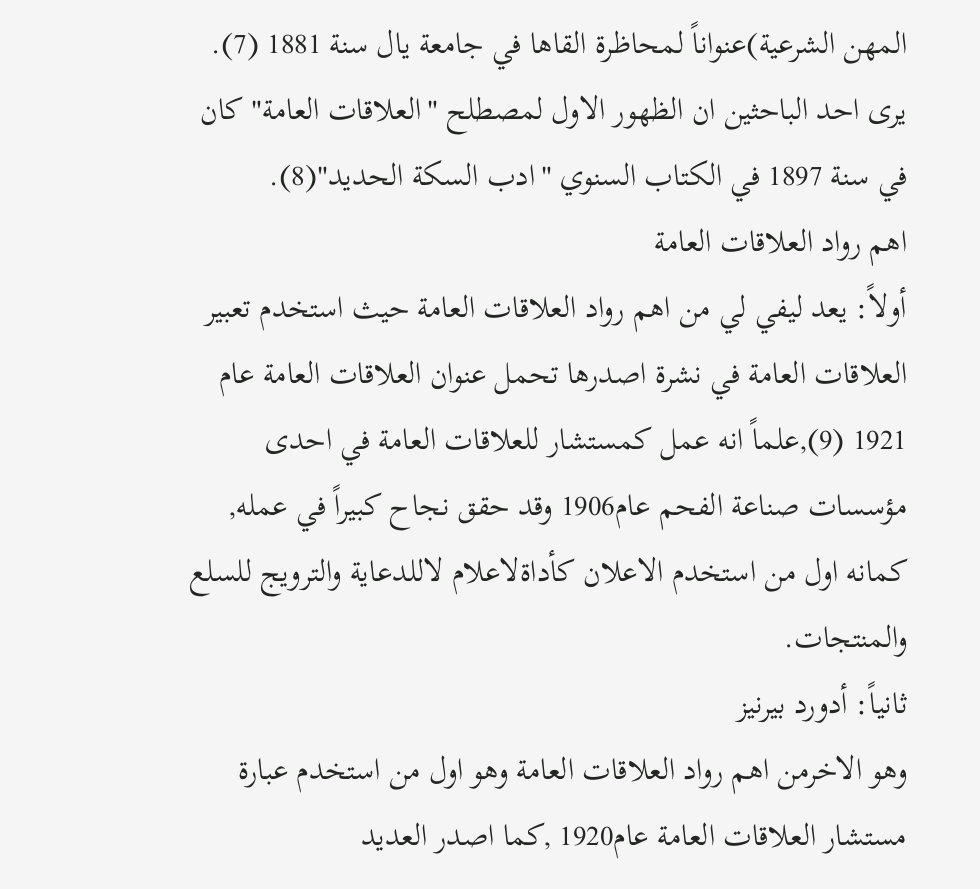المهن الشرعية)عنواناً لمحاظرة القاها في جامعة يال سنة 1881 (7). يرى احد الباحثين ان الظهور الاول لمصطلح "العلاقات العامة" كان في سنة 1897 في الكتاب السنوي "ادب السكة الحديد"(8).
اهم رواد العلاقات العامة
أولاً: يعد ليفي لي من اهم رواد العلاقات العامة حيث استخدم تعبير العلاقات العامة في نشرة اصدرها تحمل عنوان العلاقات العامة عام 1921 (9),علماً انه عمل كمستشار للعلاقات العامة في احدى مؤسسات صناعة الفحم عام1906 وقد حقق نجاح كبيراً في عمله, كمانه اول من استخدم الاعلان كأداةلاعلام لاللدعاية والترويج للسلع والمنتجات.
ثانياً: أدورد بيرنيز
وهو الاخرمن اهم رواد العلاقات العامة وهو اول من استخدم عبارة مستشار العلاقات العامة عام1920 ,كما اصدر العديد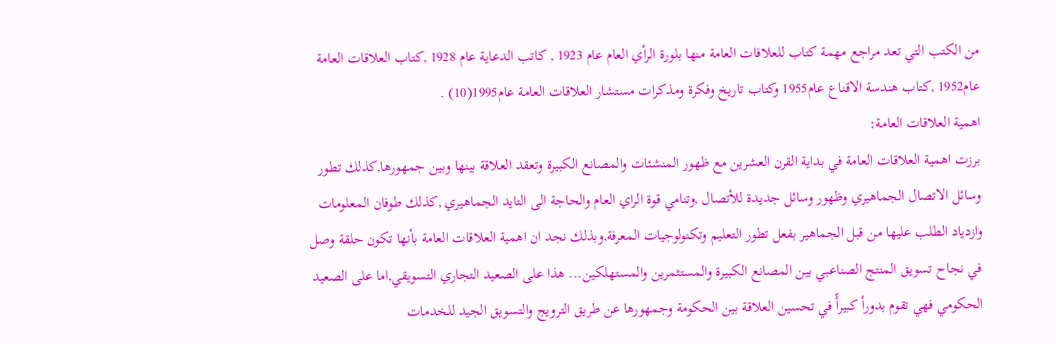من الكتب التي تعد مراجع مهمة كتاب للعلافات العامة منها بلورة الرأي العام عام 1923 , كاتب الدعاية عام 1928 ,كتاب العلاقات العامة عام1952 ,كتاب هندسة الاقناع عام1955 وكتاب تاريخ وفكرة ومذكرات مستشار العلاقات العامة عام1995(10) .
اهمية العلاقات العامة:
برزت اهمية العلاقات العامة في بداية القرن العشرين مع ظهور المنشئات والمصانع الكبيرة وتعقد العلاقة بينها وبين جمهورها,كذلك تطور وسائل الاتصال الجماهيري وظهور وسائل جديدة للأتصال ,وتنامي قوة الراي العام والحاجة الى التايد الجماهيري ,كذلك طوفان المعلومات وازدياد الطلب عليها من قبل الجماهير بفعل تطور التعليم وتكنولوجيات المعرفة,وبذلك نجد ان اهمية العلاقات العامة بأنها تكون حلقة وصل في نجاح تسويق المنتج الصناعبي بين المصانع الكبيرة والمستثمرين والمستهلكين... هذا على الصعيد التجاري التسويقي,اما على الصعيد الحكومي فهي تقوم بدورأ كبيرأً في تحسين العلاقة بين الحكومة وجمهورها عن طريق الترويج والتسويق الجيد للخدمات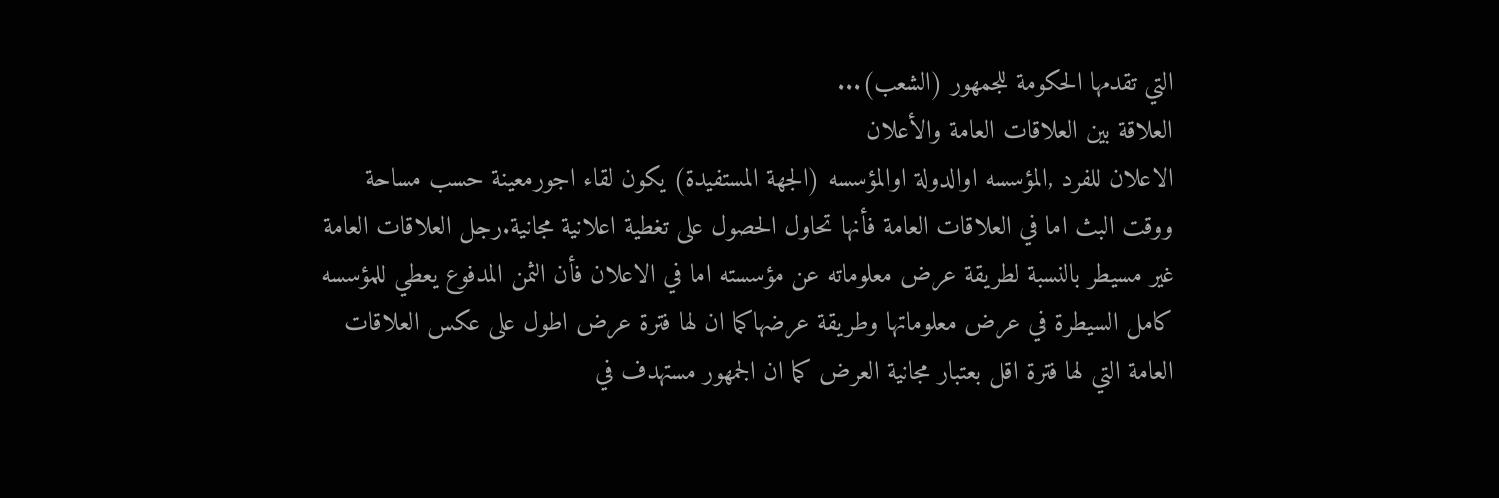التي تقدمها الحكومة للجمهور (الشعب)...
العلاقة بين العلاقات العامة والأعلان
الاعلان للفرد ,المؤسسه اوالدولة اوالمؤسسه (الجهة المستفيدة) يكون لقاء اجورمعينة حسب مساحة ووقت البث اما في العلاقات العامة فأنها تحاول الحصول على تغطية اعلانية مجانية.رجل العلاقات العامة غير مسيطر بالنسبة لطريقة عرض معلوماته عن مؤسسته اما في الاعلان فأن الثمن المدفوع يعطي للمؤسسه كامل السيطرة في عرض معلوماتها وطريقة عرضهاكما ان لها فترة عرض اطول على عكس العلاقات العامة التي لها فترة اقل بعتبار مجانية العرض كما ان الجمهور مستهدف في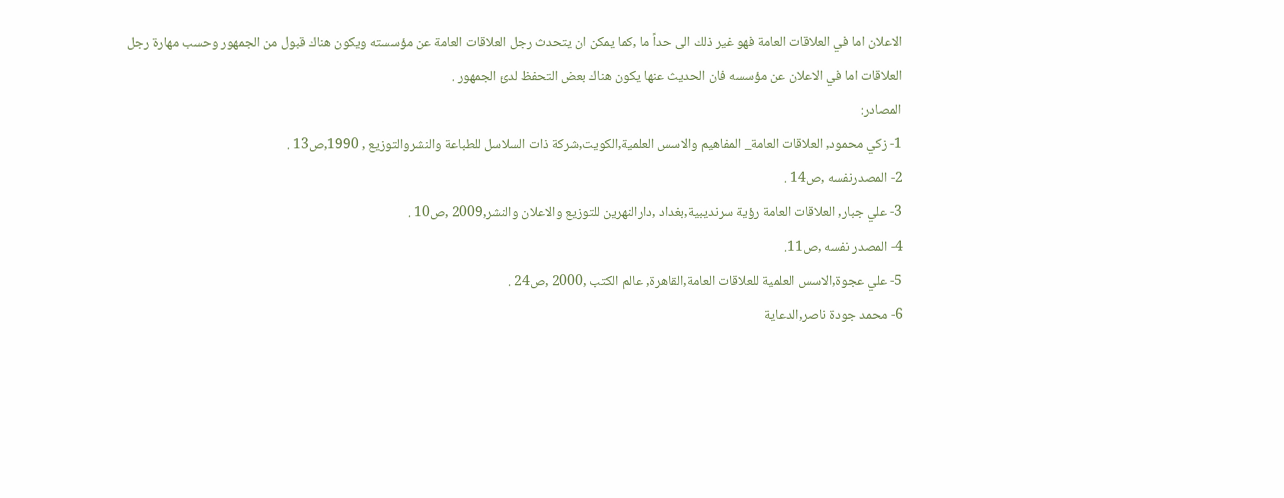الاعلان اما في العلاقات العامة فهو غير ذلك الى حداً ما ,كما يمكن ان يتحدث رجل العلاقات العامة عن مؤسسته ويكون هناك قبول من الجمهور وحسب مهارة رجل العلاقات اما في الاعلان عن مؤسسه فان الحديث عنها يكون هناك بعض التحفظ لدئ الجمهور .
المصادر:
1- زكي محمود, العلاقات العامة_ المفاهيم والاسس العلمية,الكويت,شركة ذات السلاسل للطباعة والنشروالتوزيع , 1990,ص13 .
2- المصدرنفسه ,ص14 .
3- علي جبار, العلاقات العامة رؤية سرنديبية,بغداد ,دارالنهرين للتوزيع والاعلان والنشر,2009 ,ص10 .
4- المصدر نفسه ,ص11.
5- علي عجوة,الاسس العلمية للعلاقات العامة,القاهرة, عالم الكتب ,2000 ,ص24 .
6- محمد جودة ناصر,الدعاية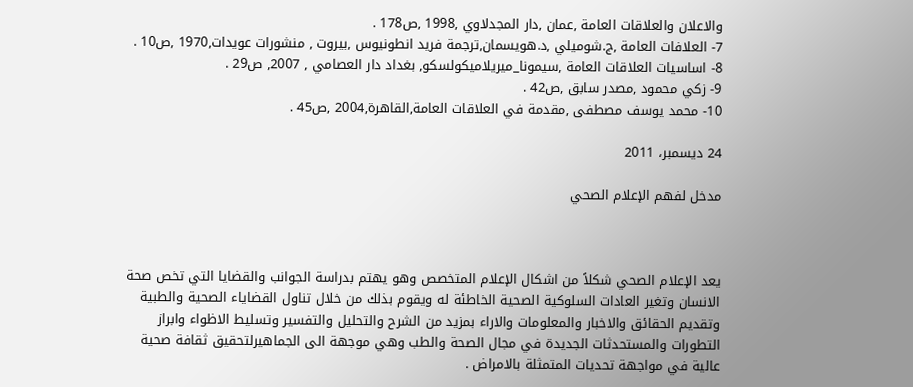والاعلان والعلاقات العامة ,عمان ,دار المجدلاوي ,1998 ,ص178 .
7- العلافات العامة ,ج.شوميلي ,د.هويسمان,ترجمة فريد انطونيوس ,بيروت , منشورات عويدات,1970 ,ص10 .
8- اساسيات العلاقات العامة ,سيمونا_ميريلاميكولسكو, بغداد دار العصامي , 2007, ص29 .
9- زكي محمود ,مصدر سابق ,ص42 .
10- محمد يوسف مصطفى ,مقدمة في العلاقات العامة,القاهرة,2004 ,ص45 .

24 ديسمبر، 2011

مدخل لفهم الإعلام الصحي



يعد الإعلام الصحي شكلاً من اشكال الإعلام المتخصص وهو يهتم بدراسة الجوانب والقضايا التي تخص صحة الانسان وتغير العادات السلوكية الصحية الخاطئة له ويقوم بذلك من خلال تناول القضاياء الصحية والطبية وتقديم الحقائق والاخبار والمعلومات والاراء بمزيد من الشرح والتحليل والتفسير وتسليط الاظواء وابراز التطورات والمستحدثات الجديدة في مجال الصحة والطب وهي موجهة الى الجماهيرلتحقيق ثقافة صحية عالية في مواجهة تحديات المتمثلة بالامراض .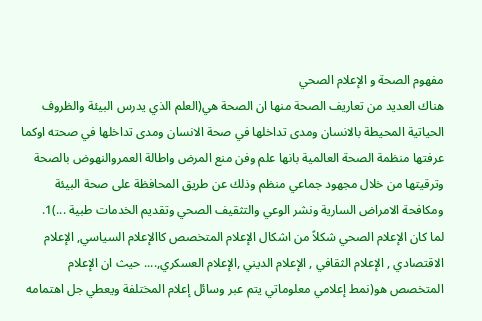مفهوم الصحة و الإعلام الصحي
هناك العديد من تعاريف الصحة منها ان الصحة هي(العلم الذي يدرس البيئة والظروف الحياتية المحيطة بالانسان ومدى تداخلها في صحة الانسان ومدى تداخلها في صحته اوكما عرفتها منظمة الصحة العالمية بانها علم وفن منع المرض واطالة العمروالنهوض بالصحة وترقيتها من خلال مجهود جماعي منظم وذلك عن طريق المحافظة على صحة البيئة ومكافحة الامراض السارية ونشر الوعي والتثقيف الصحي وتقديم الخدمات طبية ...)1.
لما كان الإعلام الصحي شكلاً من اشكال الإعلام المتخصص كاالإعلام السياسي, الإعلام الاقتصادي , الإعلام الثقافي , الإعلام الديني ,الإعلام العسكري,.... حيث ان الإعلام المتخصص هو(نمط إعلامي معلوماتي يتم عبر وسائل إعلام المختلفة ويعطي جل اهتمامه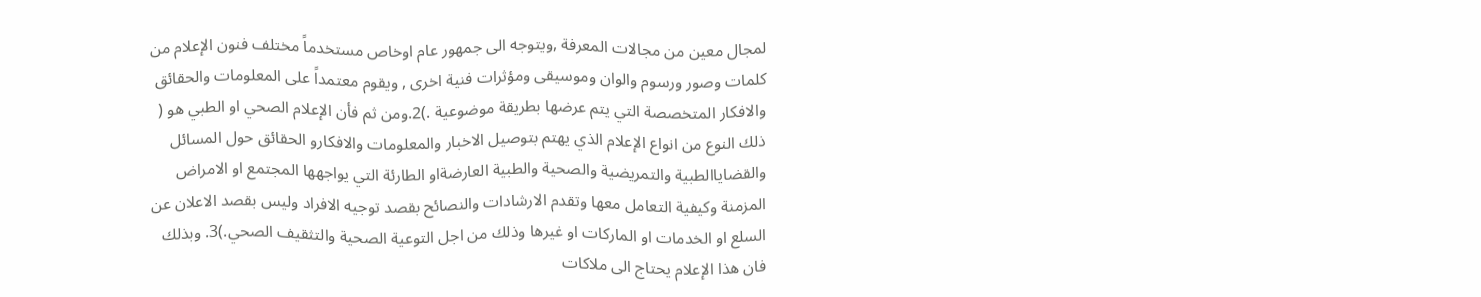لمجال معين من مجالات المعرفة ,ويتوجه الى جمهور عام اوخاص مستخدماً مختلف فنون الإعلام من كلمات وصور ورسوم والوان وموسيقى ومؤثرات فنية اخرى , ويقوم معتمداً على المعلومات والحقائق والافكار المتخصصة التي يتم عرضها بطريقة موضوعية .)2.ومن ثم فأن الإعلام الصحي او الطبي هو ( ذلك النوع من انواع الإعلام الذي يهتم بتوصيل الاخبار والمعلومات والافكارو الحقائق حول المسائل والقضاياالطبية والتمريضية والصحية والطبية العارضةاو الطارئة التي يواجهها المجتمع او الامراض المزمنة وكيفية التعامل معها وتقدم الارشادات والنصائح بقصد توجيه الافراد وليس بقصد الاعلان عن
السلع او الخدمات او الماركات او غيرها وذلك من اجل التوعية الصحية والتثقيف الصحي.)3. وبذلك فان هذا الإعلام يحتاج الى ملاكات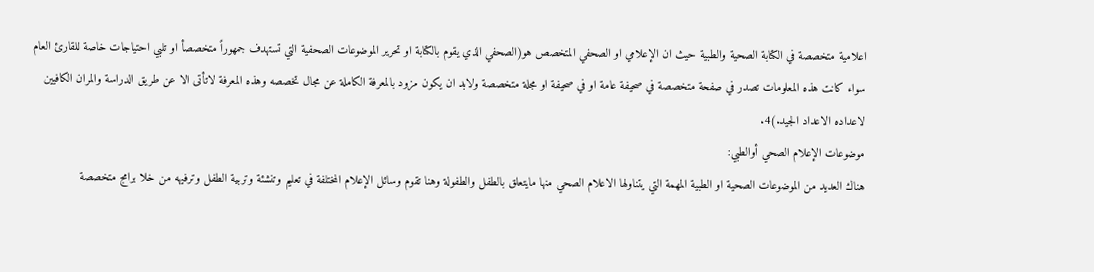اعلامية متخصصة في الكتابة الصحية والطبية حيث ان الإعلامي او الصحفي المتخصص هو(الصحفي الذي يقوم بالكتابة او تحرير الموضوعات الصحفية التي تستهدف جمهوراً متخصصأ او تلبي احتياجات خاصة للقارئ العام سواء كانت هذه المعلومات تصدر في صفحة متخصصة في صحيفة عامة او في صحيفة او مجلة متخصصة ولابد ان يكون مزود بالمعرفة الكاملة عن مجال تخصصه وهذه المعرفة لاتأتى الا عن طريق الدراسة والمران الكافيين لاعداده الاعداد الجيد.)4.
موضوعات الإعلام الصحي أوالطبي:
هناك العديد من الموضوعات الصحية او الطبية المهمة التي يتناولها الاعلام الصحي منها مايتعلق بالطفل والطفولة وهنا تقوم وسائل الإعلام المختلفة في تعليم وتنشئة وتربية الطفل وترفيهه من خلا برامج متخصصة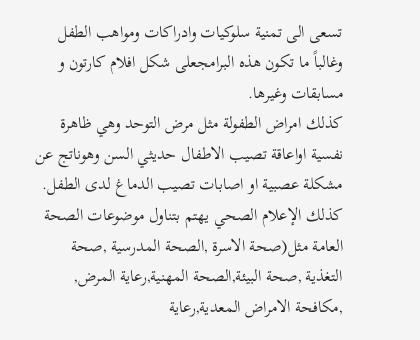تسعى الى تمنية سلوكيات وادراكات ومواهب الطفل وغالباً ما تكون هذه البرامجعلى شكل افلام كارتون و مسابقات وغيرها.
كذلك امراض الطفولة مثل مرض التوحد وهي ظاهرة نفسية اواعاقة تصيب الاطفال حديثي السن وهوناتج عن مشكلة عصبية او اصابات تصيب الدماغ لدى الطفل.
كذلك الإعلام الصحي يهتم بتناول موضوعات الصحة العامة مثل(صحة الاسرة ,الصحة المدرسية ,صحة التغذية ,صحة البيئة,الصحة المهنية,رعاية المرض, ,مكافحة الامراض المعدية,رعاية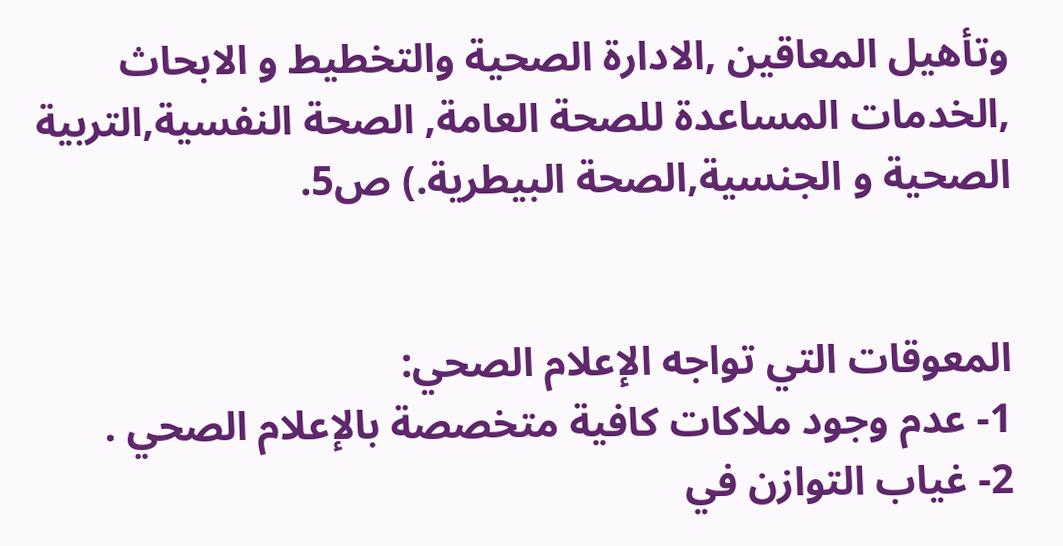وتأهيل المعاقين ,الادارة الصحية والتخطيط و الابحاث ,الخدمات المساعدة للصحة العامة, الصحة النفسية,التربية الصحية و الجنسية,الصحة البيطرية.) ص5.


المعوقات التي تواجه الإعلام الصحي:
1- عدم وجود ملاكات كافية متخصصة بالإعلام الصحي .
2- غياب التوازن في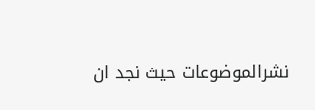نشرالموضوعات حيث نجد ان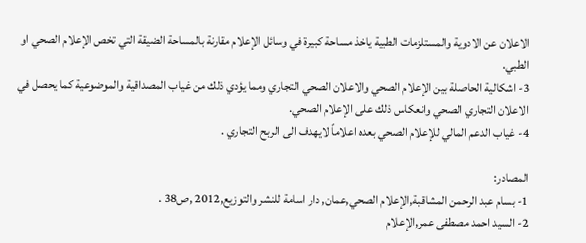الاعلان عن الادوية والمستلزمات الطبية ياخذ مساحة كبيرة في وسائل الإعلام مقارنة بالمساحة الضيقة التي تخص الإعلام الصحي او الطبي.
3- اشكالية الحاصلة بين الإعلام الصحي والاعلان الصحي التجاري ومما يؤدي ذلك من غياب المصداقية والموضوعية كما يحصل في الاعلان التجاري الصحي وانعكاس ذلك على الإعلام الصحي.
4- غياب الدعم المالي للإعلام الصحي بعده اعلاماً لايهدف الى الربح التجاري .

المصادر:
1- بسام عبد الرحمن المشاقبة,الإعلام الصحي,عمان, دار اسامة للنشر والتوزيع,2012 ,ص38 .
2- السيد احمد مصطفى عمر,الإعلام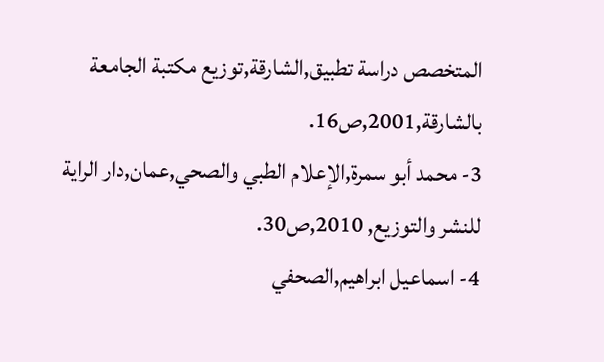المتخصص دراسة تطبيق,الشارقة,توزيع مكتبة الجامعة بالشارقة,2001,ص16.
3- محمد أبو سمرة,الإعلام الطبي والصحي,عمان,دار الراية للنشر والتوزيع, 2010,ص30.
4- اسماعيل ابراهيم,الصحفي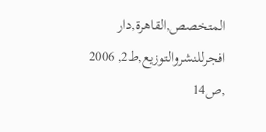المتخصص,القاهرة,دار افجرللنشروالتوزيع,ط2, 2006 ,ص14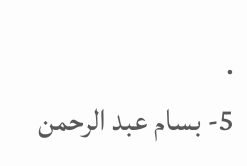.
5- بسام عبد الرحمن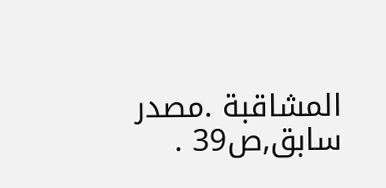المشاقبة .مصدر سابق,ص39 .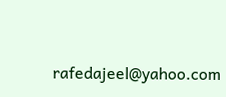rafedajeel@yahoo.com